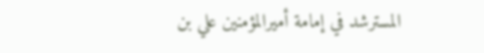المسترشد في إمامة أميرالمؤمنين علي بن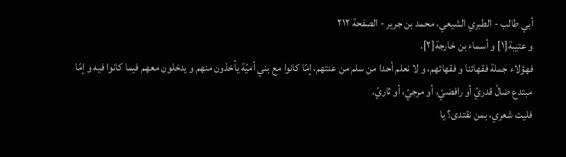أبي طالب - الطبري الشيعي، محمد بن جرير - الصفحة ٢١٢
و عتيبة[١] و أسماء بن خارجة[٢].
فهؤلاء جملة فقهائنا و فقهائهم، و لا نعلم أحدا من سلم من عنتهم، إمّا كانوا مع بني أميّة يأخذون منهم و يدخلون معهم فيما كانوا فيه و إمّا مبتدع ضالّ قدريّ أو رافضيّ، أو مرجيّ، أو ثاريّ.
فليت شعري، بمن نقتدى؟ يا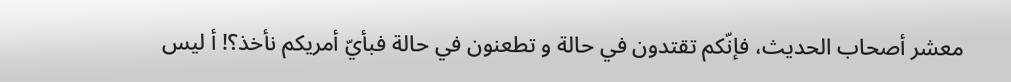معشر أصحاب الحديث، فإنّكم تقتدون في حالة و تطعنون في حالة فبأيّ أمريكم نأخذ؟! أ ليس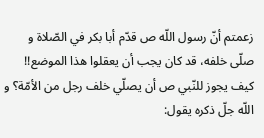زعمتم أنّ رسول اللّه ص قدّم أبا بكر في الصّلاة و صلّى خلفه، قد كان يجب أن يعقلوا هذا الموضع!! كيف يجوز للنّبي ص أن يصلّي خلف رجل من الأمّة؟ و اللّه جلّ ذكره يقول: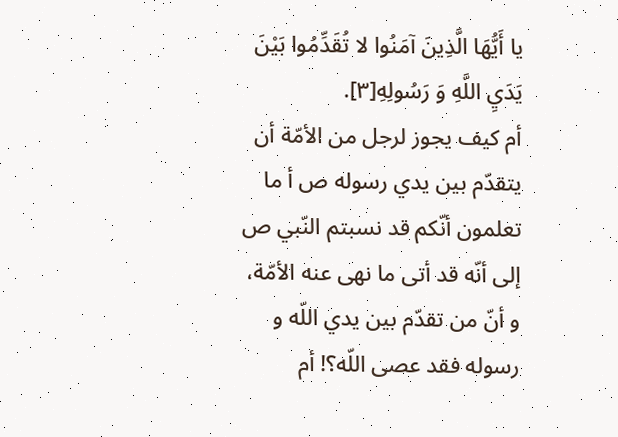يا أَيُّهَا الَّذِينَ آمَنُوا لا تُقَدِّمُوا بَيْنَ يَدَيِ اللَّهِ وَ رَسُولِهِ[٣].
أم كيف يجوز لرجل من الأمّة أن يتقدّم بين يدي رسوله ص أ ما تعلمون أنّكم قد نسبتم النّبي ص إلى أنّه قد أتى ما نهى عنه الأمّة، و أنّ من تقدّم بين يدي اللّه و رسوله فقد عصى اللّه؟! أم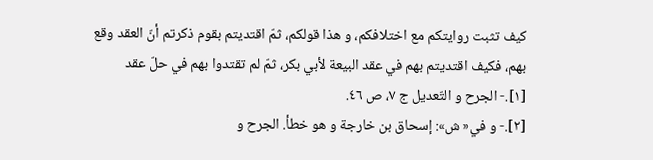كيف تثبت روايتكم مع اختلافكم، و هذا قولكم، ثمّ اقتديتم بقوم ذكرتم أنّ العقد وقع بهم، فكيف اقتديتم بهم في عقد البيعة لأبي بكر، ثمّ لم تقتدوا بهم في حلّ عقد
[١].- الجرح و التّعديل ج ٧، ص ٤٦.
[٢].- و في« ش»: إسحاق بن خارجة و هو خطأ. الجرح و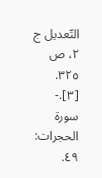التّعديل ج ٢، ص ٣٢٥.
[٣].- سورة الحجرات: ٤٩.